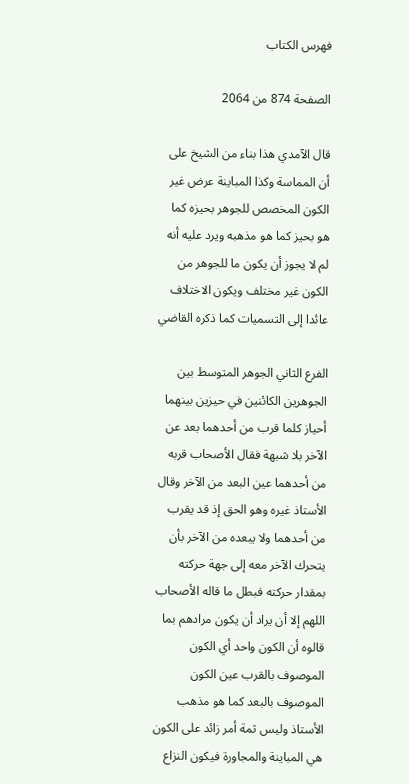فهرس الكتاب

الصفحة 874 من 2064

قال الآمدي هذا بناء من الشيخ على أن المماسة وكذا المباينة عرض غير الكون المخصص للجوهر بحيزه كما هو بحيز كما هو مذهبه ويرد عليه أنه لم لا يجوز أن يكون ما للجوهر من الكون غير مختلف ويكون الاختلاف عائدا إلى التسميات كما ذكره القاضي

الفرع الثاني الجوهر المتوسط بين الجوهرين الكائنين في حيزين بينهما أحياز كلما قرب من أحدهما بعد عن الآخر بلا شبهة فقال الأصحاب قربه من أحدهما عين البعد من الآخر وقال الأستاذ غيره وهو الحق إذ قد يقرب من أحدهما ولا يبعده من الآخر بأن يتحرك الآخر معه إلى جهة حركته بمقدار حركته فبطل ما قاله الأصحاب اللهم إلا أن يراد أن يكون مرادهم بما قالوه أن الكون واحد أي الكون الموصوف بالقرب عين الكون الموصوف بالبعد كما هو مذهب الأستاذ وليس ثمة أمر زائد على الكون هي المباينة والمجاورة فيكون النزاع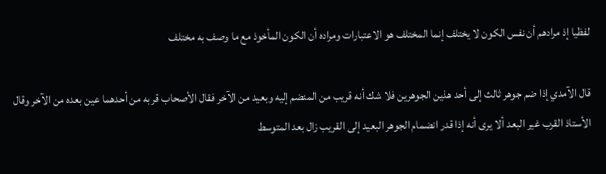لفظيا إذ مرادهم أن نفس الكون لا يختلف إنما المختلف هو الاعتبارات ومراده أن الكون المأخوذ مع ما وصف به مختلف

قال الآمدي إذا ضم جوهر ثالث إلى أحد هذين الجوهرين فلا شك أنه قريب من المنضم إليه وبعيد من الآخر فقال الأصحاب قربه من أحدهما عين بعده من الآخر وقال الأستاذ القرب غير البعد ألا يرى أنه إذا قدر انضمام الجوهر البعيد إلى القريب زال بعد المتوسط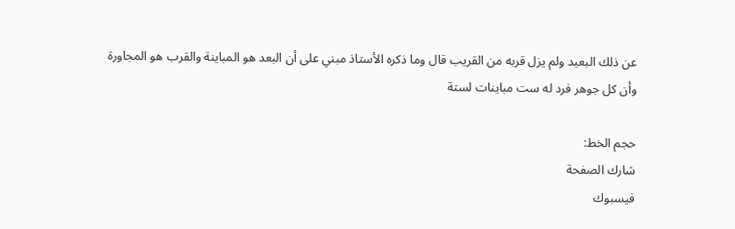عن ذلك البعيد ولم يزل قربه من القريب قال وما ذكره الأستاذ مبني على أن البعد هو المباينة والقرب هو المجاورة وأن كل جوهر فرد له ست مباينات لستة

حجم الخط:
شارك الصفحة
فيسبوك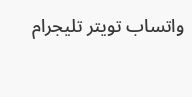واتساب تويتر تليجرام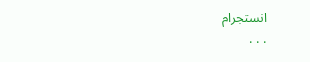انستجرام
. . .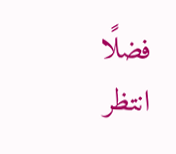فضلًا انتظر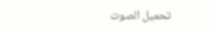تحميل الصوت